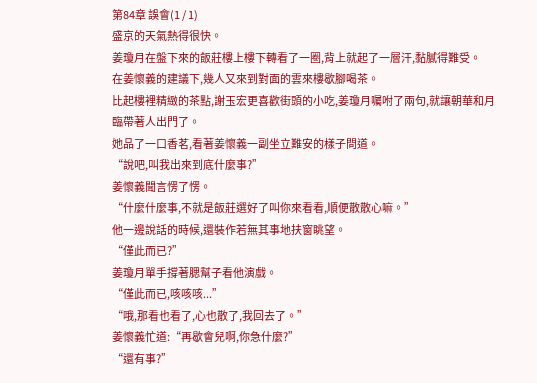第84章 誤會(1 / 1)
盛京的天氣熱得很快。
姜瓊月在盤下來的飯莊樓上樓下轉看了一圈,背上就起了一層汗,黏膩得難受。
在姜懷義的建議下,幾人又來到對面的雲來樓歇腳喝茶。
比起樓裡精緻的茶點,謝玉宏更喜歡街頭的小吃,姜瓊月囑咐了兩句,就讓朝華和月臨帶著人出門了。
她品了一口香茗,看著姜懷義一副坐立難安的樣子問道。
“說吧,叫我出來到底什麼事?”
姜懷義聞言愣了愣。
“什麼什麼事,不就是飯莊選好了叫你來看看,順便散散心嘛。”
他一邊說話的時候,還裝作若無其事地扶窗眺望。
“僅此而已?”
姜瓊月單手撐著腮幫子看他演戲。
“僅此而已,咳咳咳...”
“哦,那看也看了,心也散了,我回去了。”
姜懷義忙道:“再歇會兒啊,你急什麼?”
“還有事?”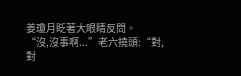姜瓊月眨著大眼睛反問。
“沒,沒事啊...”老六撓頭:“對,對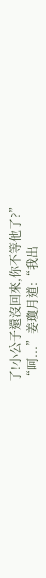了!小公子還沒回來,你不等他了?”
“呵...”姜瓊月道:“我出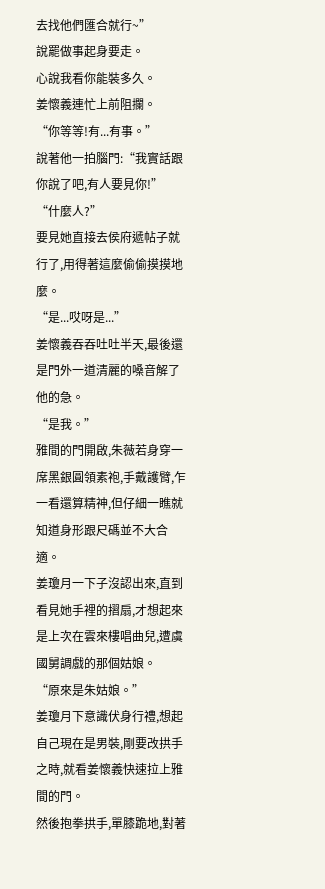去找他們匯合就行~”
說罷做事起身要走。
心說我看你能裝多久。
姜懷義連忙上前阻攔。
“你等等!有...有事。”
說著他一拍腦門:“我實話跟你說了吧,有人要見你!”
“什麼人?”
要見她直接去侯府遞帖子就行了,用得著這麼偷偷摸摸地麼。
“是...哎呀是...”
姜懷義吞吞吐吐半天,最後還是門外一道清麗的嗓音解了他的急。
“是我。”
雅間的門開啟,朱薇若身穿一席黑銀圓領素袍,手戴護臂,乍一看還算精神,但仔細一瞧就知道身形跟尺碼並不大合適。
姜瓊月一下子沒認出來,直到看見她手裡的摺扇,才想起來是上次在雲來樓唱曲兒,遭虞國舅調戲的那個姑娘。
“原來是朱姑娘。”
姜瓊月下意識伏身行禮,想起自己現在是男裝,剛要改拱手之時,就看姜懷義快速拉上雅間的門。
然後抱拳拱手,單膝跪地,對著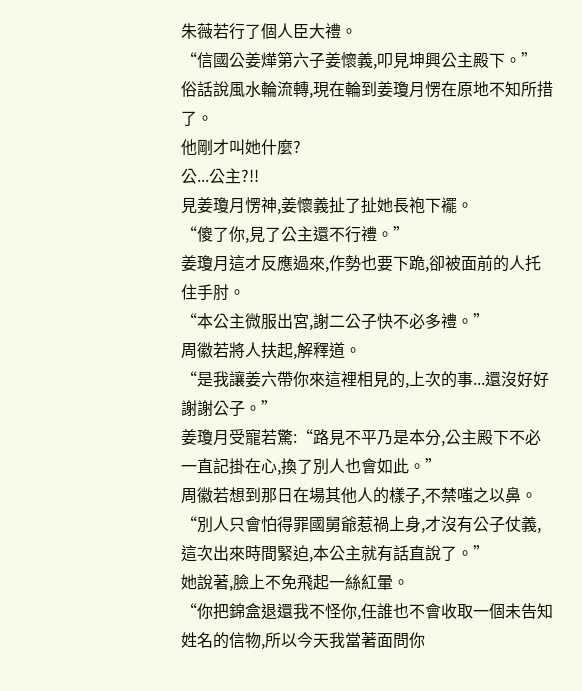朱薇若行了個人臣大禮。
“信國公姜燁第六子姜懷義,叩見坤興公主殿下。”
俗話說風水輪流轉,現在輪到姜瓊月愣在原地不知所措了。
他剛才叫她什麼?
公...公主?!!
見姜瓊月愣神,姜懷義扯了扯她長袍下襬。
“傻了你,見了公主還不行禮。”
姜瓊月這才反應過來,作勢也要下跪,卻被面前的人托住手肘。
“本公主微服出宮,謝二公子快不必多禮。”
周徽若將人扶起,解釋道。
“是我讓姜六帶你來這裡相見的,上次的事...還沒好好謝謝公子。”
姜瓊月受寵若驚:“路見不平乃是本分,公主殿下不必一直記掛在心,換了別人也會如此。”
周徽若想到那日在場其他人的樣子,不禁嗤之以鼻。
“別人只會怕得罪國舅爺惹禍上身,才沒有公子仗義,這次出來時間緊迫,本公主就有話直說了。”
她說著,臉上不免飛起一絲紅暈。
“你把錦盒退還我不怪你,任誰也不會收取一個未告知姓名的信物,所以今天我當著面問你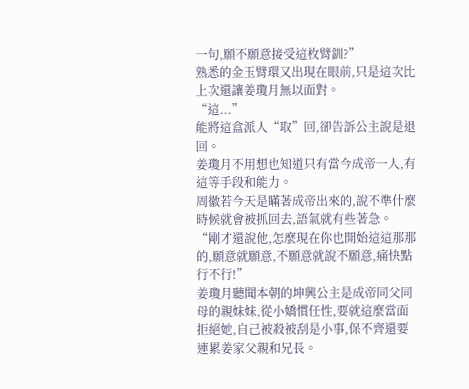一句,願不願意接受這枚臂釧?”
熟悉的金玉臂環又出現在眼前,只是這次比上次還讓姜瓊月無以面對。
“這...”
能將這盒派人“取”回,卻告訴公主說是退回。
姜瓊月不用想也知道只有當今成帝一人,有這等手段和能力。
周徽若今天是瞞著成帝出來的,說不準什麼時候就會被抓回去,語氣就有些著急。
“剛才還說他,怎麼現在你也開始這這那那的,願意就願意,不願意就說不願意,痛快點行不行!”
姜瓊月聽聞本朝的坤興公主是成帝同父同母的親妹妹,從小嬌慣任性,要就這麼當面拒絕她,自己被殺被刮是小事,保不齊還要連累姜家父親和兄長。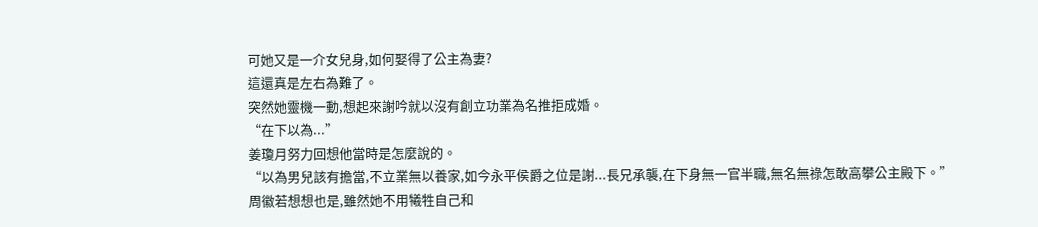可她又是一介女兒身,如何娶得了公主為妻?
這還真是左右為難了。
突然她靈機一動,想起來謝吟就以沒有創立功業為名推拒成婚。
“在下以為...”
姜瓊月努力回想他當時是怎麼說的。
“以為男兒該有擔當,不立業無以養家,如今永平侯爵之位是謝...長兄承襲,在下身無一官半職,無名無祿怎敢高攀公主殿下。”
周徽若想想也是,雖然她不用犧牲自己和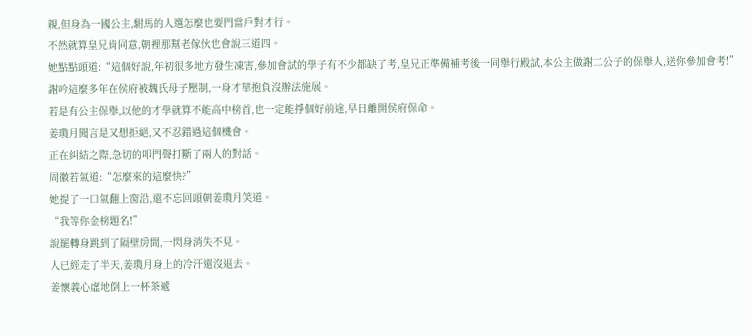親,但身為一國公主,駙馬的人選怎麼也要門當戶對才行。
不然就算皇兄肯同意,朝裡那幫老傢伙也會說三道四。
她點點頭道:“這個好說,年初很多地方發生凍害,參加會試的學子有不少都缺了考,皇兄正準備補考後一同舉行殿試,本公主做謝二公子的保舉人,送你參加會考!”
謝吟這麼多年在侯府被魏氏母子壓制,一身才華抱負沒辦法施展。
若是有公主保舉,以他的才學就算不能高中榜首,也一定能掙個好前途,早日離開侯府保命。
姜瓊月聞言是又想拒絕,又不忍錯過這個機會。
正在糾結之際,急切的叩門聲打斷了兩人的對話。
周徽若氣道:“怎麼來的這麼快?”
她提了一口氣翻上窗沿,還不忘回頭朝姜瓊月笑道。
“我等你金榜題名!”
說罷轉身跳到了隔壁房間,一閃身消失不見。
人已經走了半天,姜瓊月身上的冷汗還沒退去。
姜懷義心虛地倒上一杯茶遞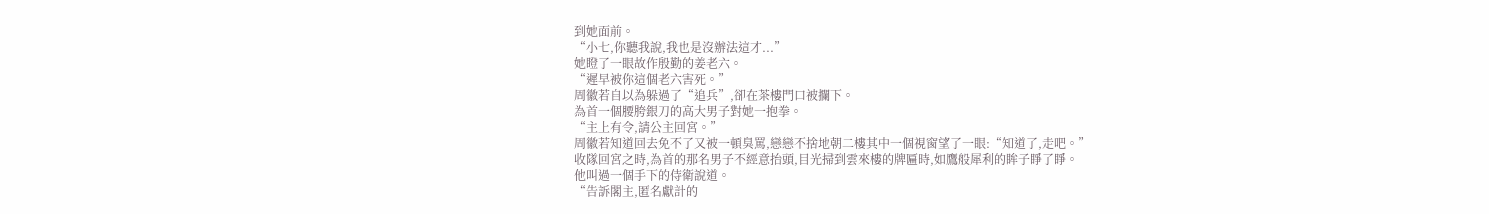到她面前。
“小七,你聽我說,我也是沒辦法這才...”
她瞪了一眼故作殷勤的姜老六。
“遲早被你這個老六害死。”
周徽若自以為躲過了“追兵”,卻在茶樓門口被攔下。
為首一個腰胯銀刀的高大男子對她一抱拳。
“主上有令,請公主回宮。”
周徽若知道回去免不了又被一頓臭罵,戀戀不捨地朝二樓其中一個視窗望了一眼:“知道了,走吧。”
收隊回宮之時,為首的那名男子不經意抬頭,目光掃到雲來樓的牌匾時,如鷹般犀利的眸子睜了睜。
他叫過一個手下的侍衛說道。
“告訴閣主,匿名獻計的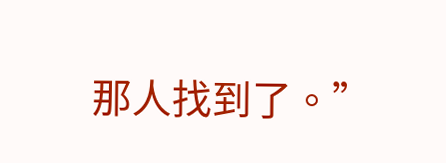那人找到了。”